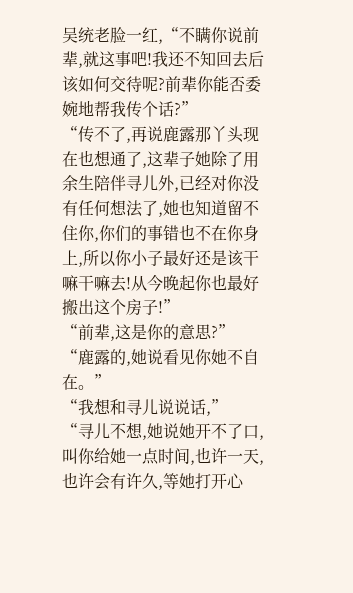吴统老脸一红,“不瞒你说前辈,就这事吧!我还不知回去后该如何交待呢?前辈你能否委婉地帮我传个话?”
“传不了,再说鹿露那丫头现在也想通了,这辈子她除了用余生陪伴寻儿外,已经对你没有任何想法了,她也知道留不住你,你们的事错也不在你身上,所以你小子最好还是该干嘛干嘛去!从今晚起你也最好搬出这个房子!”
“前辈,这是你的意思?”
“鹿露的,她说看见你她不自在。”
“我想和寻儿说说话,”
“寻儿不想,她说她开不了口,叫你给她一点时间,也许一天,也许会有许久,等她打开心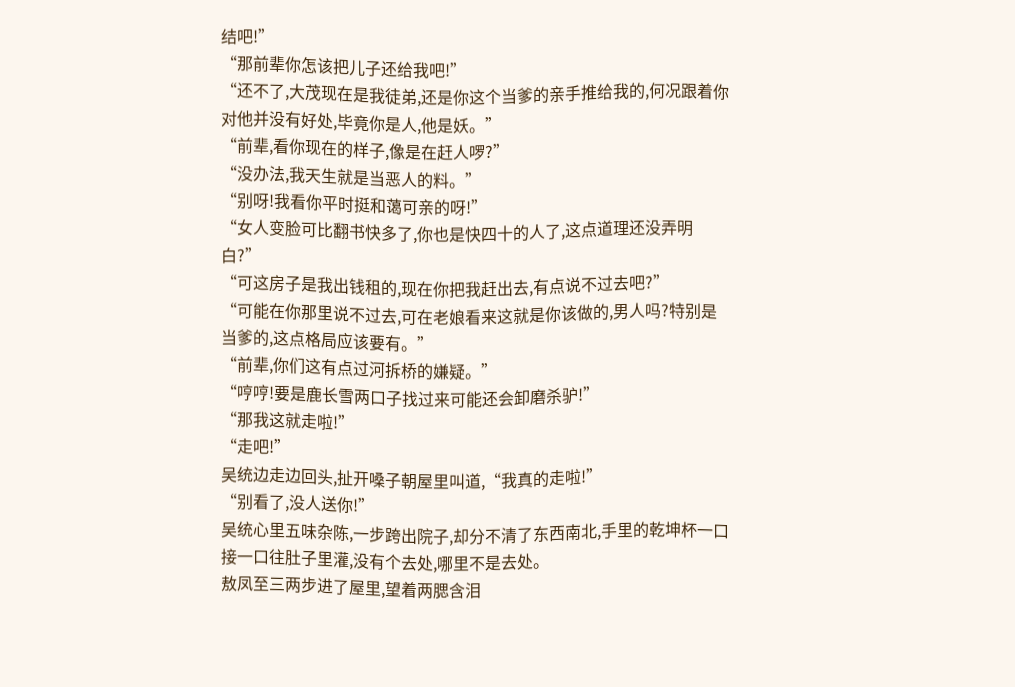结吧!”
“那前辈你怎该把儿子还给我吧!”
“还不了,大茂现在是我徒弟,还是你这个当爹的亲手推给我的,何况跟着你对他并没有好处,毕竟你是人,他是妖。”
“前辈,看你现在的样子,像是在赶人啰?”
“没办法,我天生就是当恶人的料。”
“别呀!我看你平时挺和蔼可亲的呀!”
“女人变脸可比翻书快多了,你也是快四十的人了,这点道理还没弄明白?”
“可这房子是我出钱租的,现在你把我赶出去,有点说不过去吧?”
“可能在你那里说不过去,可在老娘看来这就是你该做的,男人吗?特别是当爹的,这点格局应该要有。”
“前辈,你们这有点过河拆桥的嫌疑。”
“哼哼!要是鹿长雪两口子找过来可能还会卸磨杀驴!”
“那我这就走啦!”
“走吧!”
吴统边走边回头,扯开嗓子朝屋里叫道,“我真的走啦!”
“别看了,没人送你!”
吴统心里五味杂陈,一步跨出院子,却分不清了东西南北,手里的乾坤杯一口接一口往肚子里灌,没有个去处,哪里不是去处。
敖凤至三两步进了屋里,望着两腮含泪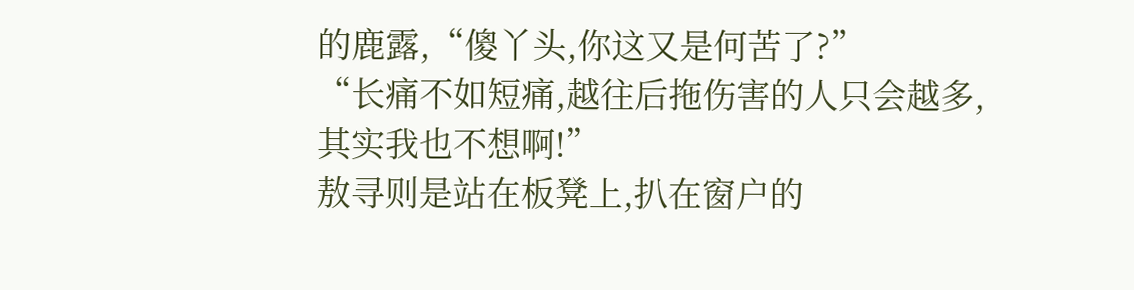的鹿露,“傻丫头,你这又是何苦了?”
“长痛不如短痛,越往后拖伤害的人只会越多,其实我也不想啊!”
敖寻则是站在板凳上,扒在窗户的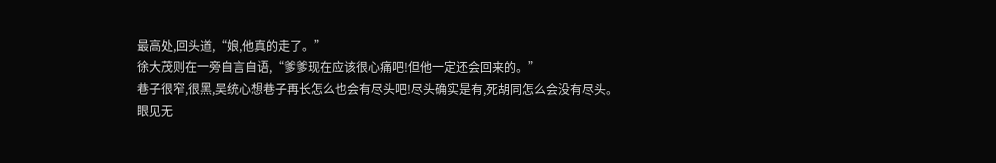最高处,回头道,“娘,他真的走了。”
徐大茂则在一旁自言自语,“爹爹现在应该很心痛吧!但他一定还会回来的。”
巷子很窄,很黑,吴统心想巷子再长怎么也会有尽头吧!尽头确实是有,死胡同怎么会没有尽头。
眼见无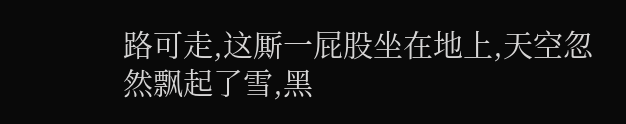路可走,这厮一屁股坐在地上,天空忽然飘起了雪,黑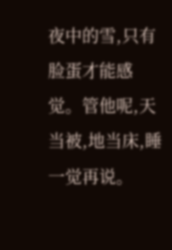夜中的雪,只有脸蛋才能感觉。管他呢,天当被,地当床,睡一觉再说。